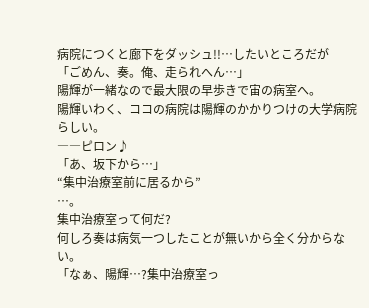病院につくと廊下をダッシュ!!…したいところだが
「ごめん、奏。俺、走られへん…」
陽輝が一緒なので最大限の早歩きで宙の病室へ。
陽輝いわく、ココの病院は陽輝のかかりつけの大学病院らしい。
――ピロン♪
「あ、坂下から…」
“集中治療室前に居るから”
…。
集中治療室って何だ?
何しろ奏は病気一つしたことが無いから全く分からない。
「なぁ、陽輝…?集中治療室っ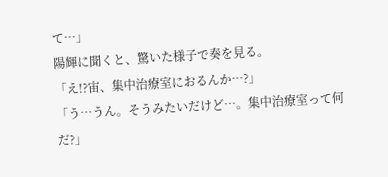て…」
陽輝に聞くと、驚いた様子で奏を見る。
「え!?宙、集中治療室におるんか…?」
「う…うん。そうみたいだけど…。集中治療室って何だ?」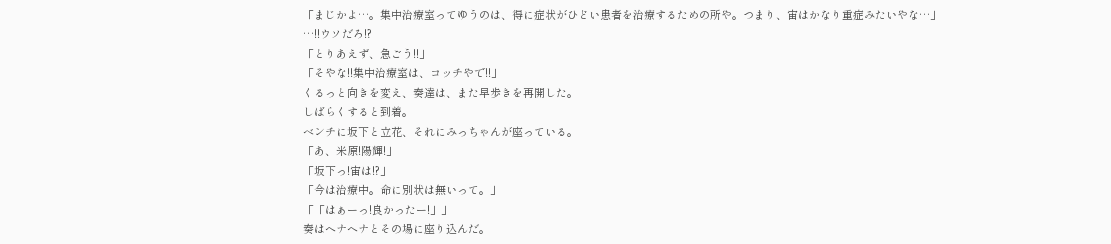「まじかよ…。集中治療室ってゆうのは、得に症状がひどい患者を治療するための所や。つまり、宙はかなり重症みたいやな…」
…!!ウソだろ!?
「とりあえず、急ごう!!」
「そやな!!集中治療室は、コッチやで!!」
くるっと向きを変え、奏達は、また早歩きを再開した。
しばらくすると到着。
ベンチに坂下と立花、それにみっちゃんが座っている。
「あ、米原!陽輝!」
「坂下っ!宙は!?」
「今は治療中。命に別状は無いって。」
「「はぁーっ!良かったー!」」
奏はヘナヘナとその場に座り込んだ。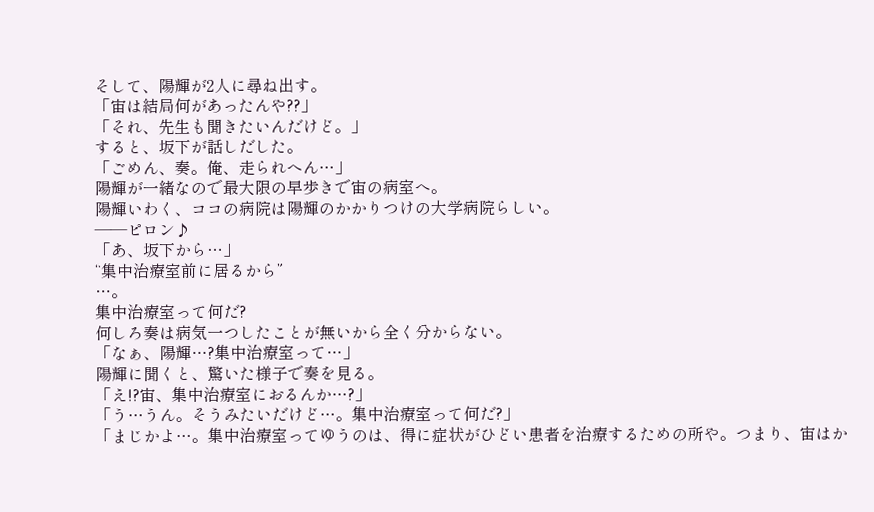そして、陽輝が2人に尋ね出す。
「宙は結局何があったんや??」
「それ、先生も聞きたいんだけど。」
すると、坂下が話しだした。
「ごめん、奏。俺、走られへん…」
陽輝が一緒なので最大限の早歩きで宙の病室へ。
陽輝いわく、ココの病院は陽輝のかかりつけの大学病院らしい。
――ピロン♪
「あ、坂下から…」
“集中治療室前に居るから”
…。
集中治療室って何だ?
何しろ奏は病気一つしたことが無いから全く分からない。
「なぁ、陽輝…?集中治療室って…」
陽輝に聞くと、驚いた様子で奏を見る。
「え!?宙、集中治療室におるんか…?」
「う…うん。そうみたいだけど…。集中治療室って何だ?」
「まじかよ…。集中治療室ってゆうのは、得に症状がひどい患者を治療するための所や。つまり、宙はか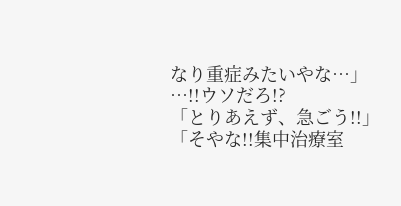なり重症みたいやな…」
…!!ウソだろ!?
「とりあえず、急ごう!!」
「そやな!!集中治療室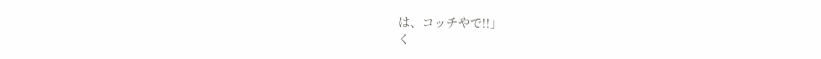は、コッチやで!!」
く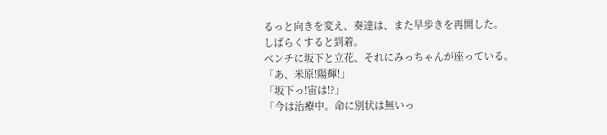るっと向きを変え、奏達は、また早歩きを再開した。
しばらくすると到着。
ベンチに坂下と立花、それにみっちゃんが座っている。
「あ、米原!陽輝!」
「坂下っ!宙は!?」
「今は治療中。命に別状は無いっ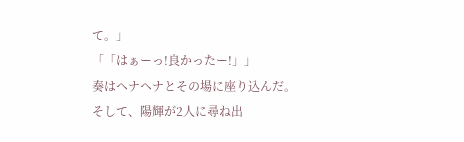て。」
「「はぁーっ!良かったー!」」
奏はヘナヘナとその場に座り込んだ。
そして、陽輝が2人に尋ね出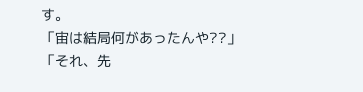す。
「宙は結局何があったんや??」
「それ、先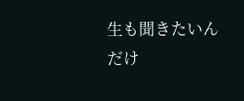生も聞きたいんだけ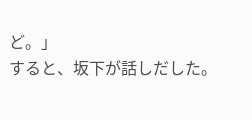ど。」
すると、坂下が話しだした。